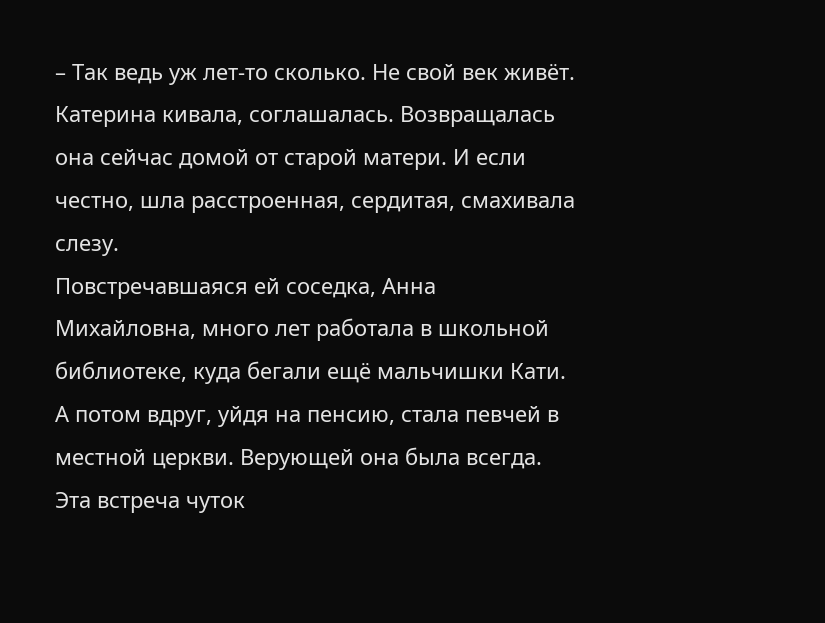– Так ведь уж лет-то сколько. Не свой век живёт.
Катерина кивала, соглашалась. Возвращалась она сейчас домой от старой матери. И если честно, шла расстроенная, сердитая, смахивала слезу.
Повстречавшаяся ей соседка, Анна Михайловна, много лет работала в школьной библиотеке, куда бегали ещё мальчишки Кати. А потом вдруг, уйдя на пенсию, стала певчей в местной церкви. Верующей она была всегда. Эта встреча чуток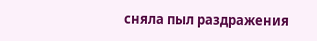сняла пыл раздражения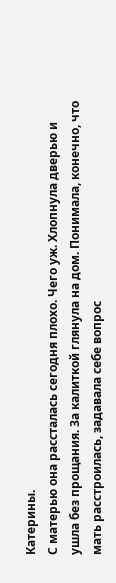Катерины.
С матерью она рассталась сегодня плохо. Чего уж. Хлопнула дверью и ушла без прощания. За калиткой глянула на дом. Понимала, конечно, что мать расстроилась, задавала себе вопрос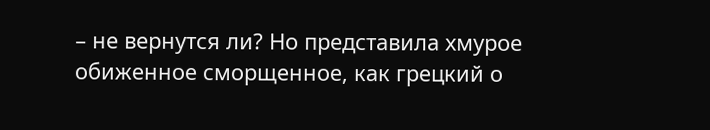– не вернутся ли? Но представила хмурое обиженное сморщенное, как грецкий о